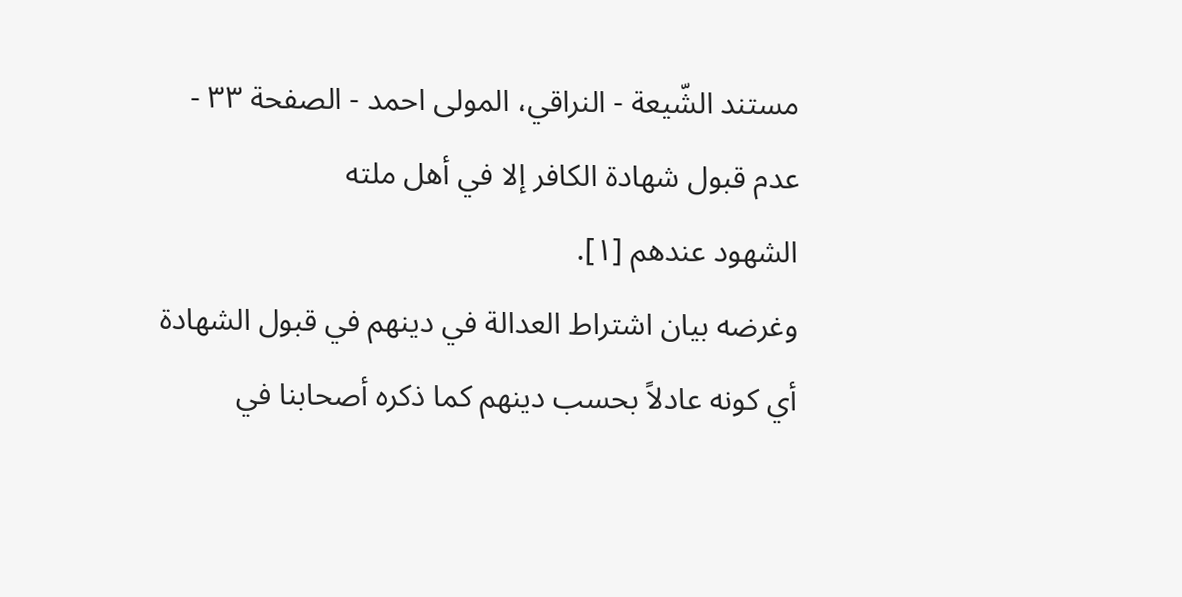مستند الشّيعة - النراقي، المولى احمد - الصفحة ٣٣ - عدم قبول شهادة الكافر إلا في أهل ملته
الشهود عندهم [١].
وغرضه بيان اشتراط العدالة في دينهم في قبول الشهادة أي كونه عادلاً بحسب دينهم كما ذكره أصحابنا في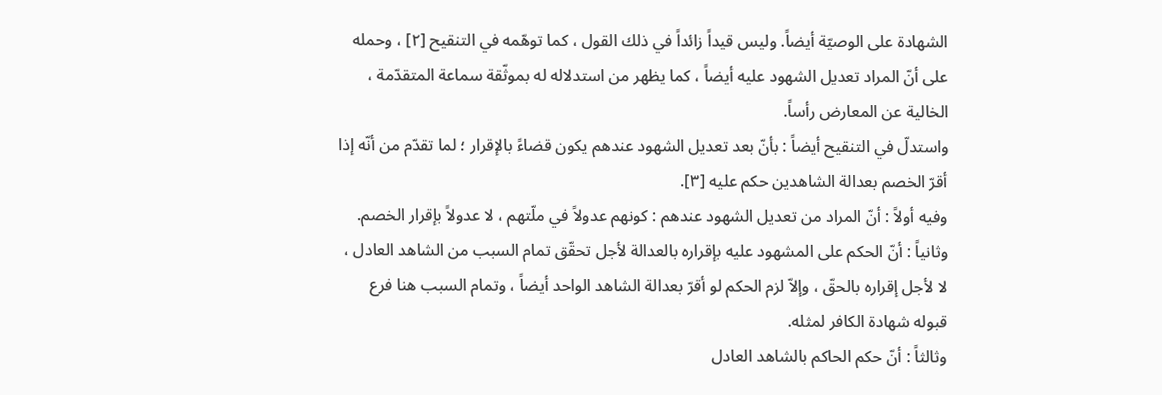الشهادة على الوصيّة أيضاً. وليس قيداً زائداً في ذلك القول ، كما توهّمه في التنقيح [٢] ، وحمله على أنّ المراد تعديل الشهود عليه أيضاً ، كما يظهر من استدلاله له بموثّقة سماعة المتقدّمة ، الخالية عن المعارض رأساً.
واستدلّ في التنقيح أيضاً : بأنّ بعد تعديل الشهود عندهم يكون قضاءً بالإقرار ؛ لما تقدّم من أنّه إذا أقرّ الخصم بعدالة الشاهدين حكم عليه [٣].
وفيه أولاً : أنّ المراد من تعديل الشهود عندهم : كونهم عدولاً في ملّتهم ، لا عدولاً بإقرار الخصم.
وثانياً : أنّ الحكم على المشهود عليه بإقراره بالعدالة لأجل تحقّق تمام السبب من الشاهد العادل ، لا لأجل إقراره بالحقّ ، وإلاّ لزم الحكم لو أقرّ بعدالة الشاهد الواحد أيضاً ، وتمام السبب هنا فرع قبوله شهادة الكافر لمثله.
وثالثاً : أنّ حكم الحاكم بالشاهد العادل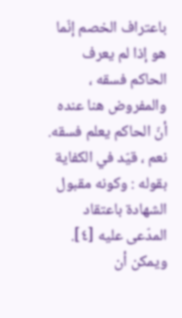باعتراف الخصم إنّما هو إذا لم يعرف الحاكم فسقه ، والمفروض هنا عنده أنّ الحاكم يعلم فسقه.
نعم ، قيّد في الكفاية بقوله : وكونه مقبول الشهادة باعتقاد المدّعى عليه [٤].
ويمكن أن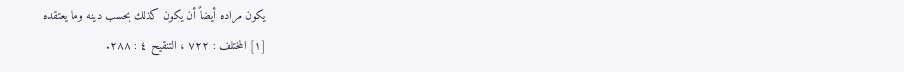يكون مراده أيضاً أن يكون كذلك بحسب دينه وما يعتقده
[١] المختلف : ٧٢٢ ، التنقيح ٤ : ٢٨٨.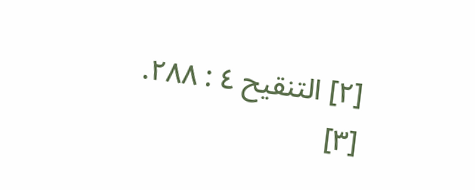[٢] التنقيح ٤ : ٢٨٨.
[٣]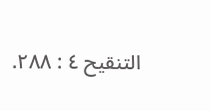التنقيح ٤ : ٢٨٨.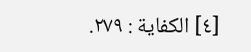[٤] الكفاية : ٢٧٩.